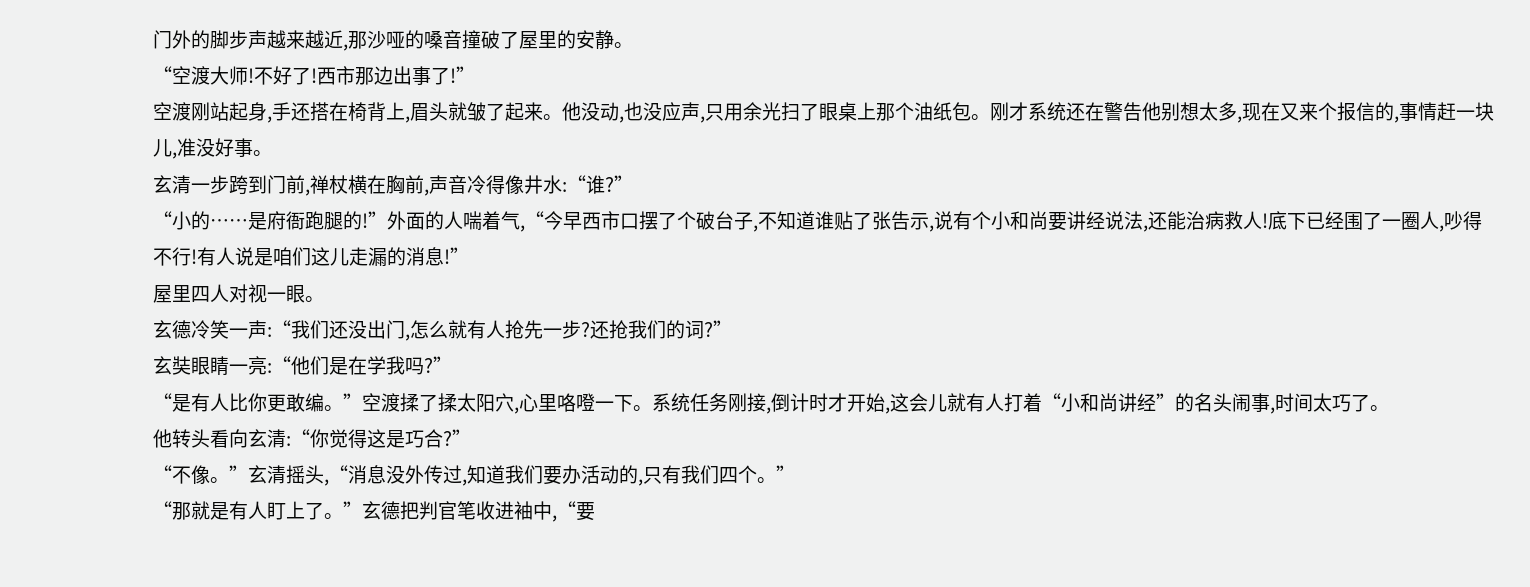门外的脚步声越来越近,那沙哑的嗓音撞破了屋里的安静。
“空渡大师!不好了!西市那边出事了!”
空渡刚站起身,手还搭在椅背上,眉头就皱了起来。他没动,也没应声,只用余光扫了眼桌上那个油纸包。刚才系统还在警告他别想太多,现在又来个报信的,事情赶一块儿,准没好事。
玄清一步跨到门前,禅杖横在胸前,声音冷得像井水:“谁?”
“小的……是府衙跑腿的!”外面的人喘着气,“今早西市口摆了个破台子,不知道谁贴了张告示,说有个小和尚要讲经说法,还能治病救人!底下已经围了一圈人,吵得不行!有人说是咱们这儿走漏的消息!”
屋里四人对视一眼。
玄德冷笑一声:“我们还没出门,怎么就有人抢先一步?还抢我们的词?”
玄奘眼睛一亮:“他们是在学我吗?”
“是有人比你更敢编。”空渡揉了揉太阳穴,心里咯噔一下。系统任务刚接,倒计时才开始,这会儿就有人打着“小和尚讲经”的名头闹事,时间太巧了。
他转头看向玄清:“你觉得这是巧合?”
“不像。”玄清摇头,“消息没外传过,知道我们要办活动的,只有我们四个。”
“那就是有人盯上了。”玄德把判官笔收进袖中,“要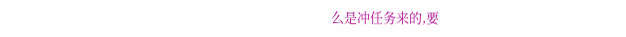么是冲任务来的,要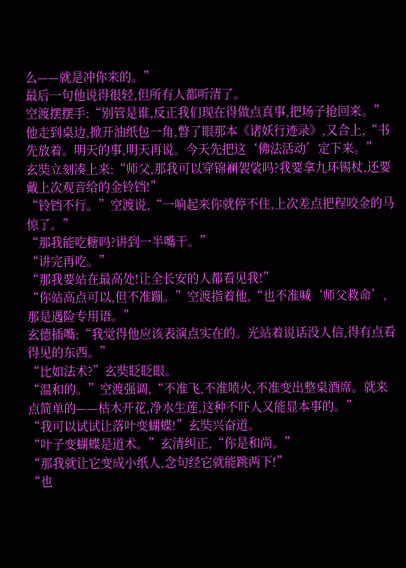么——就是冲你来的。”
最后一句他说得很轻,但所有人都听清了。
空渡摆摆手:“别管是谁,反正我们现在得做点真事,把场子抢回来。”他走到桌边,掀开油纸包一角,瞥了眼那本《诸妖行迹录》,又合上,“书先放着。明天的事,明天再说。今天先把这‘佛法活动’定下来。”
玄奘立刻凑上来:“师父,那我可以穿锦襕袈裟吗?我要拿九环锡杖,还要戴上次观音给的金铃铛!”
“铃铛不行。”空渡说,“一响起来你就停不住,上次差点把程咬金的马惊了。”
“那我能吃糖吗?讲到一半嘴干。”
“讲完再吃。”
“那我要站在最高处!让全长安的人都看见我!”
“你站高点可以,但不准蹦。”空渡指着他,“也不准喊‘师父救命’,那是遇险专用语。”
玄德插嘴:“我觉得他应该表演点实在的。光站着说话没人信,得有点看得见的东西。”
“比如法术?”玄奘眨眨眼。
“温和的。”空渡强调,“不准飞,不准喷火,不准变出整桌酒席。就来点简单的——枯木开花,净水生莲,这种不吓人又能显本事的。”
“我可以试试让落叶变蝴蝶!”玄奘兴奋道。
“叶子变蝴蝶是道术。”玄清纠正,“你是和尚。”
“那我就让它变成小纸人,念句经它就能跳两下!”
“也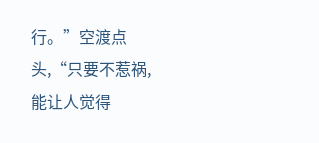行。”空渡点头,“只要不惹祸,能让人觉得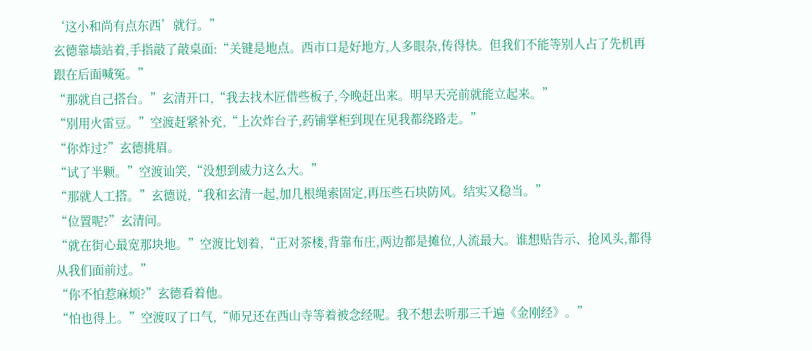‘这小和尚有点东西’就行。”
玄德靠墙站着,手指敲了敲桌面:“关键是地点。西市口是好地方,人多眼杂,传得快。但我们不能等别人占了先机再跟在后面喊冤。”
“那就自己搭台。”玄清开口,“我去找木匠借些板子,今晚赶出来。明早天亮前就能立起来。”
“别用火雷豆。”空渡赶紧补充,“上次炸台子,药铺掌柜到现在见我都绕路走。”
“你炸过?”玄德挑眉。
“试了半颗。”空渡讪笑,“没想到威力这么大。”
“那就人工搭。”玄德说,“我和玄清一起,加几根绳索固定,再压些石块防风。结实又稳当。”
“位置呢?”玄清问。
“就在街心最宽那块地。”空渡比划着,“正对茶楼,背靠布庄,两边都是摊位,人流最大。谁想贴告示、抢风头,都得从我们面前过。”
“你不怕惹麻烦?”玄德看着他。
“怕也得上。”空渡叹了口气,“师兄还在西山寺等着被念经呢。我不想去听那三千遍《金刚经》。”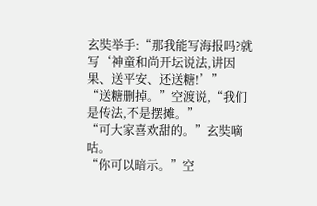玄奘举手:“那我能写海报吗?就写‘神童和尚开坛说法,讲因果、送平安、还送糖!’”
“送糖删掉。”空渡说,“我们是传法,不是摆摊。”
“可大家喜欢甜的。”玄奘嘀咕。
“你可以暗示。”空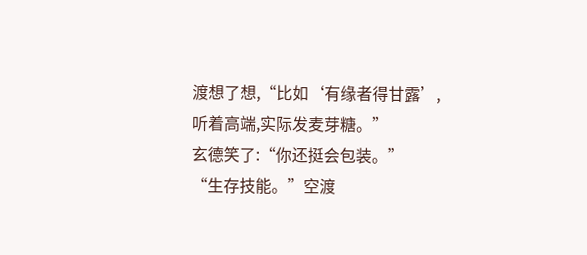渡想了想,“比如‘有缘者得甘露’,听着高端,实际发麦芽糖。”
玄德笑了:“你还挺会包装。”
“生存技能。”空渡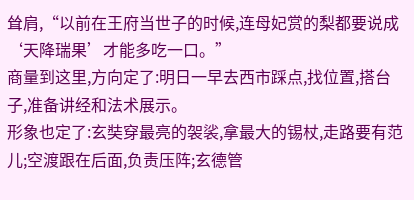耸肩,“以前在王府当世子的时候,连母妃赏的梨都要说成‘天降瑞果’才能多吃一口。”
商量到这里,方向定了:明日一早去西市踩点,找位置,搭台子,准备讲经和法术展示。
形象也定了:玄奘穿最亮的袈裟,拿最大的锡杖,走路要有范儿;空渡跟在后面,负责压阵;玄德管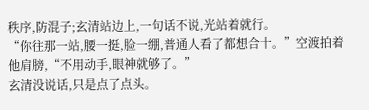秩序,防混子;玄清站边上,一句话不说,光站着就行。
“你往那一站,腰一挺,脸一绷,普通人看了都想合十。”空渡拍着他肩膀,“不用动手,眼神就够了。”
玄清没说话,只是点了点头。